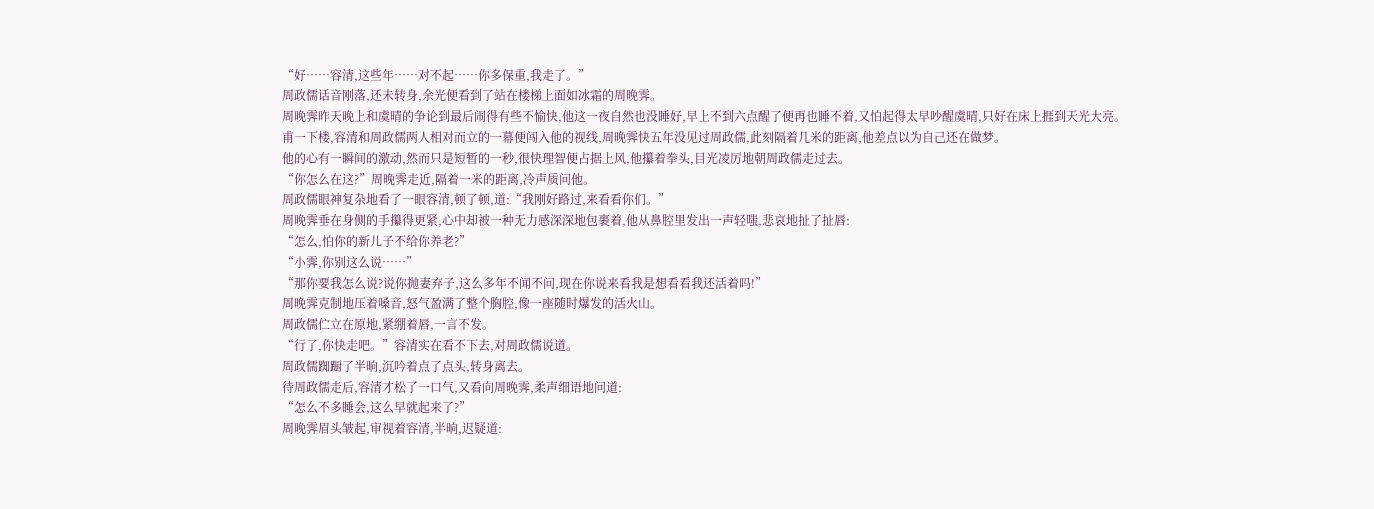“好……容清,这些年……对不起……你多保重,我走了。”
周政儒话音刚落,还未转身,余光便看到了站在楼梯上面如冰霜的周晚霁。
周晚霁昨天晚上和虞晴的争论到最后闹得有些不愉快,他这一夜自然也没睡好,早上不到六点醒了便再也睡不着,又怕起得太早吵醒虞晴,只好在床上捱到天光大亮。
甫一下楼,容清和周政儒两人相对而立的一幕便闯入他的视线,周晚霁快五年没见过周政儒,此刻隔着几米的距离,他差点以为自己还在做梦。
他的心有一瞬间的激动,然而只是短暂的一秒,很快理智便占据上风,他攥着拳头,目光凌厉地朝周政儒走过去。
“你怎么在这?”周晚霁走近,隔着一米的距离,冷声质问他。
周政儒眼神复杂地看了一眼容清,顿了顿,道:“我刚好路过,来看看你们。”
周晚霁垂在身侧的手攥得更紧,心中却被一种无力感深深地包裹着,他从鼻腔里发出一声轻嗤,悲哀地扯了扯唇:
“怎么,怕你的新儿子不给你养老?”
“小霁,你别这么说……”
“那你要我怎么说?说你抛妻弃子,这么多年不闻不问,现在你说来看我是想看看我还活着吗!”
周晚霁克制地压着嗓音,怒气盈满了整个胸腔,像一座随时爆发的活火山。
周政儒伫立在原地,紧绷着唇,一言不发。
“行了,你快走吧。”容清实在看不下去,对周政儒说道。
周政儒踟蹰了半晌,沉吟着点了点头,转身离去。
待周政儒走后,容清才松了一口气,又看向周晚霁,柔声细语地问道:
“怎么不多睡会,这么早就起来了?”
周晚霁眉头皱起,审视着容清,半晌,迟疑道: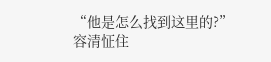“他是怎么找到这里的?”
容清怔住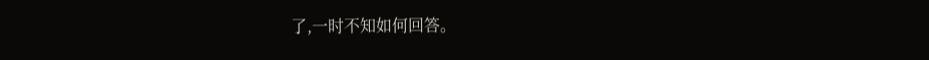了,一时不知如何回答。